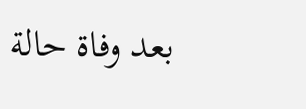بعد وفاة حالة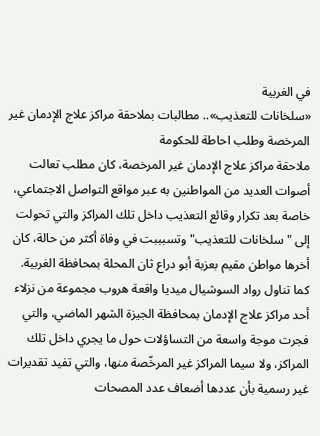في الغربية
«سلخانات للتعذيب».. مطالبات بملاحقة مراكز علاج الإدمان غير المرخصة وطلب احاطة للحكومة
ملاحقة مراكز علاج الإدمان غير المرخصة، كان مطلب تعالت أصوات العديد من المواطنين به عبر مواقع التواصل الاجتماعي، خاصة بعد تكرار وقائع التعذيب داخل تلك المراكز والتي تحولت إلى "سلخانات للتعذيب" وتسبببت في وفاة أكثر من حالة، كان أخرها مواطن مقيم بعزبة أبو دراع ثان المحلة بمحافظة الغربية.
كما تناول رواد السوشيال ميديا واقعة هروب مجموعة من نزلاء أحد مراكز علاج الإدمان بمحافظة الجيزة الشهر الماضي، والتي فجرت موجة واسعة من التساؤلات حول ما يجري داخل تلك المراكز، ولا سيما المراكز غير المرخّصة منها، والتي تفيد تقديرات غير رسمية بأن عددها أضعاف عدد المصحات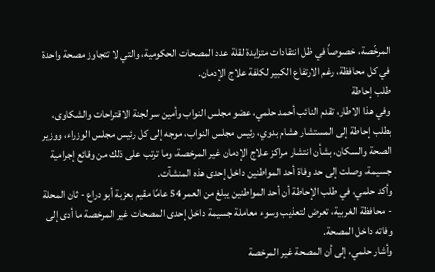المرخّصة، خصوصاً في ظل انتقادات متزايدة لقلة عدد المصحات الحكومية، والتي لا تتجاوز مصحة واحدة في كل محافظة، رغم الارتفاع الكبير لكلفة علاج الإدمان.
طلب إحاطة
وفي هذا الاطار، تقدم النائب أحمد حلمي، عضو مجلس النواب وأمين سر لجنة الاقتراحات والشكاوى، بطلب إحاطة إلى المستشار هشام بدوي، رئيس مجلس النواب، موجه إلى كل رئيس مجلس الوزراء، ووزير الصحة والسكان، بشأن انتشار مراكز علاج الإدمان غير المرخصة، وما ترتب على ذلك من وقائع إجرامية جسيمة، وصلت إلى حد وفاة أحد المواطنين داخل إحدى هذه المنشآت.
وأكد حلمي، في طلب الإحاطة أن أحد المواطنين يبلغ من العمر 54 عامًا مقيم بعزبة أبو دراع - ثان المحلة - محافظة الغربية، تعرض لتعذيب وسوء معاملة جسيمة داخل إحدى المصحات غير المرخصة ما أدى إلى وفاته داخل المصحة.
وأشار حلمي، إلى أن المصحة غير المرخصة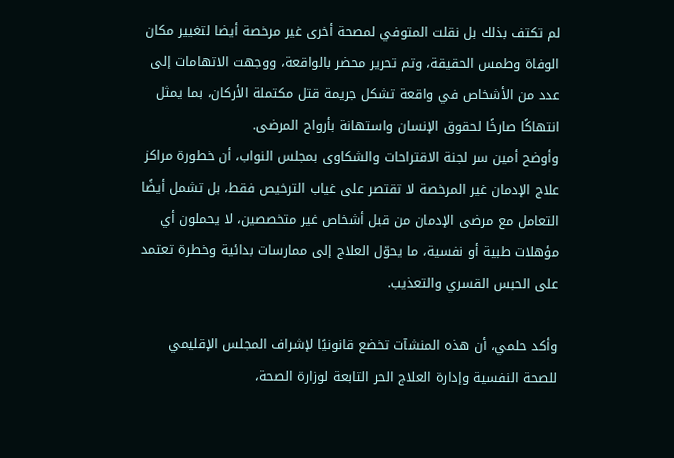لم تكتف بذلك بل نقلت المتوفي لمصحة أخرى غير مرخصة أيضا لتغيير مكان الوفاة وطمس الحقيقة، وتم تحرير محضر بالواقعة، ووجهت الاتهامات إلى عدد من الأشخاص في واقعة تشكل جريمة قتل مكتملة الأركان، بما يمثل انتهاكًا صارخًا لحقوق الإنسان واستهانة بأرواح المرضى.
وأوضح أمين سر لجنة الاقتراحات والشكاوى بمجلس النواب، أن خطورة مراكز علاج الإدمان غير المرخصة لا تقتصر على غياب الترخيص فقط، بل تشمل أيضًا التعامل مع مرضى الإدمان من قبل أشخاص غير متخصصين، لا يحملون أي مؤهلات طبية أو نفسية، ما يحوّل العلاج إلى ممارسات بدائية وخطرة تعتمد على الحبس القسري والتعذيب.

وأكد حلمي، أن هذه المنشآت تخضع قانونيًا لإشراف المجلس الإقليمي للصحة النفسية وإدارة العلاج الحر التابعة لوزارة الصحة،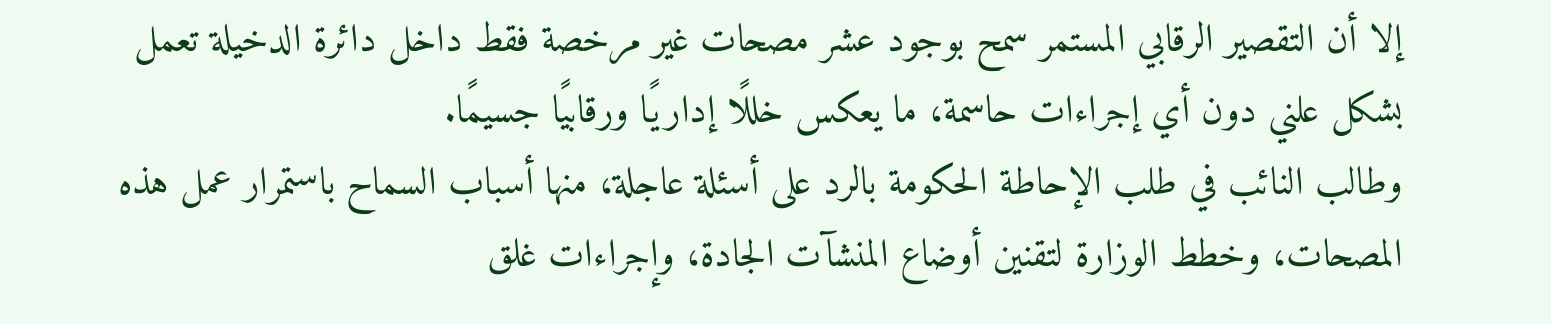إلا أن التقصير الرقابي المستمر سمح بوجود عشر مصحات غير مرخصة فقط داخل دائرة الدخيلة تعمل بشكل علني دون أي إجراءات حاسمة، ما يعكس خللًا إداريًا ورقابيًا جسيمًا.
وطالب النائب في طلب الإحاطة الحكومة بالرد على أسئلة عاجلة، منها أسباب السماح باستمرار عمل هذه المصحات، وخطط الوزارة لتقنين أوضاع المنشآت الجادة، وإجراءات غلق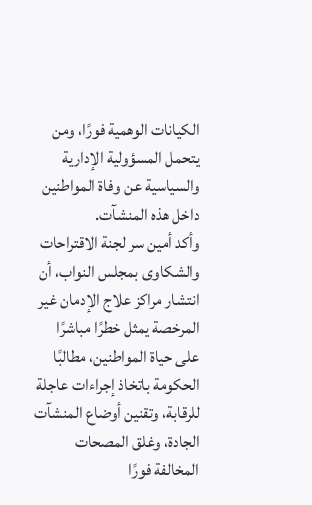الكيانات الوهمية فورًا، ومن يتحمل المسؤولية الإدارية والسياسية عن وفاة المواطنين داخل هذه المنشآت.
وأكد أمين سر لجنة الاقتراحات والشكاوى بمجلس النواب، أن انتشار مراكز علاج الإدمان غير المرخصة يمثل خطرًا مباشرًا على حياة المواطنين، مطالبًا الحكومة باتخاذ إجراءات عاجلة للرقابة، وتقنين أوضاع المنشآت الجادة، وغلق المصحات المخالفة فورًا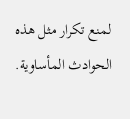لمنع تكرار مثل هذه الحوادث المأساوية.